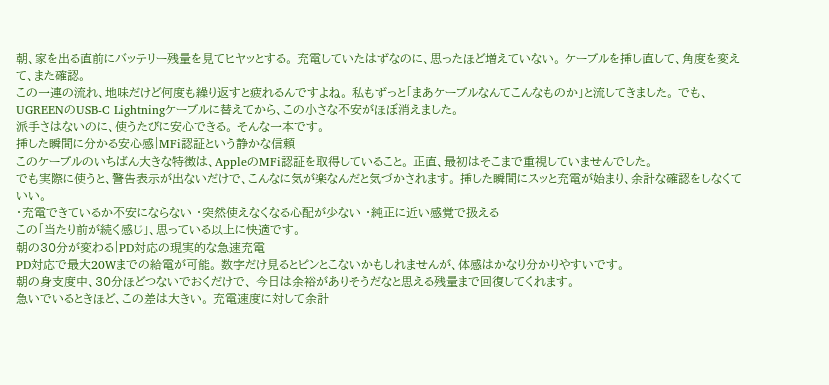朝、家を出る直前にバッテリー残量を見てヒヤッとする。 充電していたはずなのに、思ったほど増えていない。 ケーブルを挿し直して、角度を変えて、また確認。
この一連の流れ、地味だけど何度も繰り返すと疲れるんですよね。 私もずっと「まあケーブルなんてこんなものか」と流してきました。 でも、UGREENのUSB-C Lightningケーブルに替えてから、この小さな不安がほぼ消えました。
派手さはないのに、使うたびに安心できる。 そんな一本です。
挿した瞬間に分かる安心感|MFi認証という静かな信頼
このケーブルのいちばん大きな特徴は、AppleのMFi認証を取得していること。 正直、最初はそこまで重視していませんでした。
でも実際に使うと、警告表示が出ないだけで、こんなに気が楽なんだと気づかされます。 挿した瞬間にスッと充電が始まり、余計な確認をしなくていい。
・充電できているか不安にならない ・突然使えなくなる心配が少ない ・純正に近い感覚で扱える
この「当たり前が続く感じ」、思っている以上に快適です。
朝の30分が変わる|PD対応の現実的な急速充電
PD対応で最大20Wまでの給電が可能。 数字だけ見るとピンとこないかもしれませんが、体感はかなり分かりやすいです。
朝の身支度中、30分ほどつないでおくだけで、 今日は余裕がありそうだなと思える残量まで回復してくれます。
急いでいるときほど、この差は大きい。 充電速度に対して余計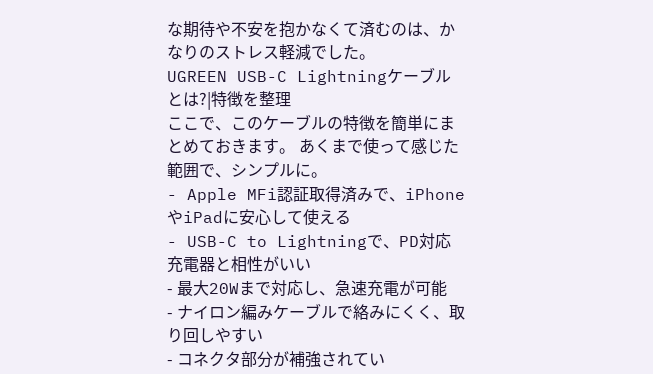な期待や不安を抱かなくて済むのは、かなりのストレス軽減でした。
UGREEN USB-C Lightningケーブルとは?|特徴を整理
ここで、このケーブルの特徴を簡単にまとめておきます。 あくまで使って感じた範囲で、シンプルに。
- Apple MFi認証取得済みで、iPhoneやiPadに安心して使える
- USB-C to Lightningで、PD対応充電器と相性がいい
- 最大20Wまで対応し、急速充電が可能
- ナイロン編みケーブルで絡みにくく、取り回しやすい
- コネクタ部分が補強されてい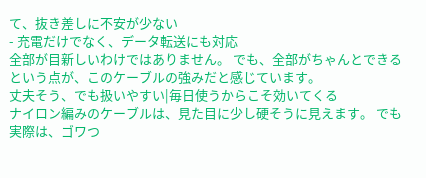て、抜き差しに不安が少ない
- 充電だけでなく、データ転送にも対応
全部が目新しいわけではありません。 でも、全部がちゃんとできるという点が、このケーブルの強みだと感じています。
丈夫そう、でも扱いやすい|毎日使うからこそ効いてくる
ナイロン編みのケーブルは、見た目に少し硬そうに見えます。 でも実際は、ゴワつ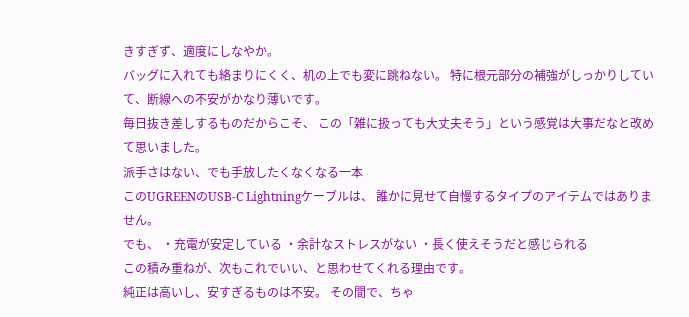きすぎず、適度にしなやか。
バッグに入れても絡まりにくく、机の上でも変に跳ねない。 特に根元部分の補強がしっかりしていて、断線への不安がかなり薄いです。
毎日抜き差しするものだからこそ、 この「雑に扱っても大丈夫そう」という感覚は大事だなと改めて思いました。
派手さはない、でも手放したくなくなる一本
このUGREENのUSB-C Lightningケーブルは、 誰かに見せて自慢するタイプのアイテムではありません。
でも、 ・充電が安定している ・余計なストレスがない ・長く使えそうだと感じられる
この積み重ねが、次もこれでいい、と思わせてくれる理由です。
純正は高いし、安すぎるものは不安。 その間で、ちゃ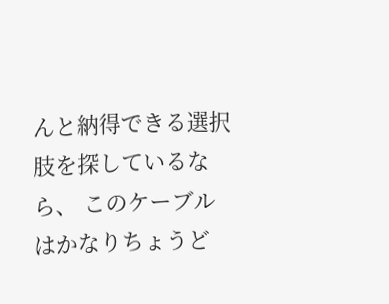んと納得できる選択肢を探しているなら、 このケーブルはかなりちょうど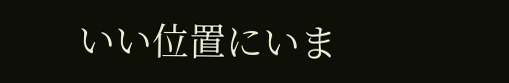いい位置にいま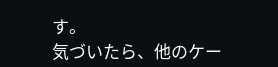す。
気づいたら、他のケー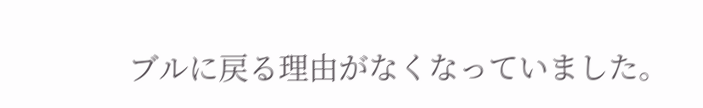ブルに戻る理由がなくなっていました。